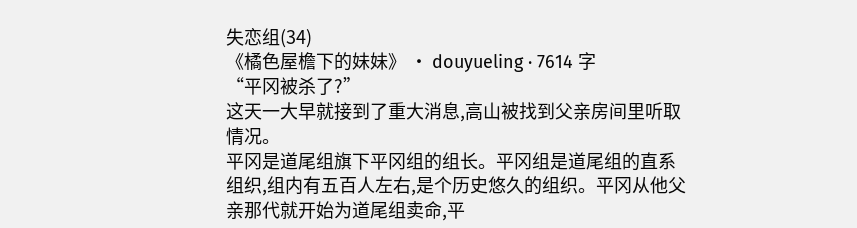失恋组(34)
《橘色屋檐下的妹妹》 · douyueling · 7614 字
“平冈被杀了?”
这天一大早就接到了重大消息,高山被找到父亲房间里听取情况。
平冈是道尾组旗下平冈组的组长。平冈组是道尾组的直系组织,组内有五百人左右,是个历史悠久的组织。平冈从他父亲那代就开始为道尾组卖命,平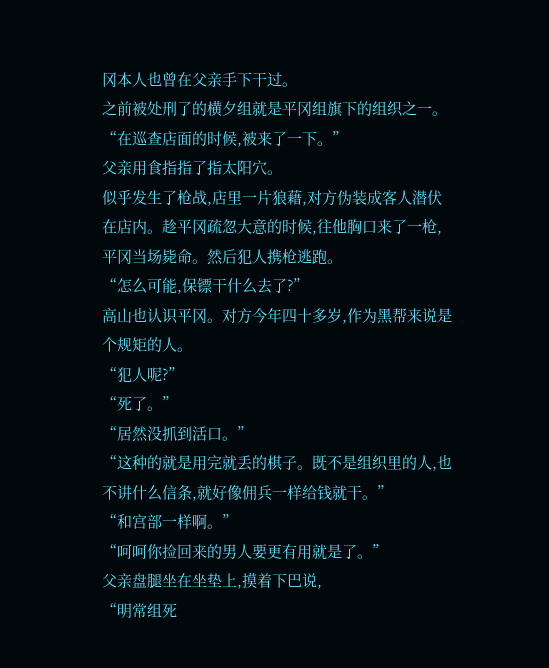冈本人也曾在父亲手下干过。
之前被处刑了的横夕组就是平冈组旗下的组织之一。
“在巡查店面的时候,被来了一下。”
父亲用食指指了指太阳穴。
似乎发生了枪战,店里一片狼藉,对方伪装成客人潜伏在店内。趁平冈疏忽大意的时候,往他胸口来了一枪,平冈当场毙命。然后犯人携枪逃跑。
“怎么可能,保镖干什么去了?”
高山也认识平冈。对方今年四十多岁,作为黑帮来说是个规矩的人。
“犯人呢?”
“死了。”
“居然没抓到活口。”
“这种的就是用完就丢的棋子。既不是组织里的人,也不讲什么信条,就好像佣兵一样给钱就干。”
“和宫部一样啊。”
“呵呵你捡回来的男人要更有用就是了。”
父亲盘腿坐在坐垫上,摸着下巴说,
“明常组死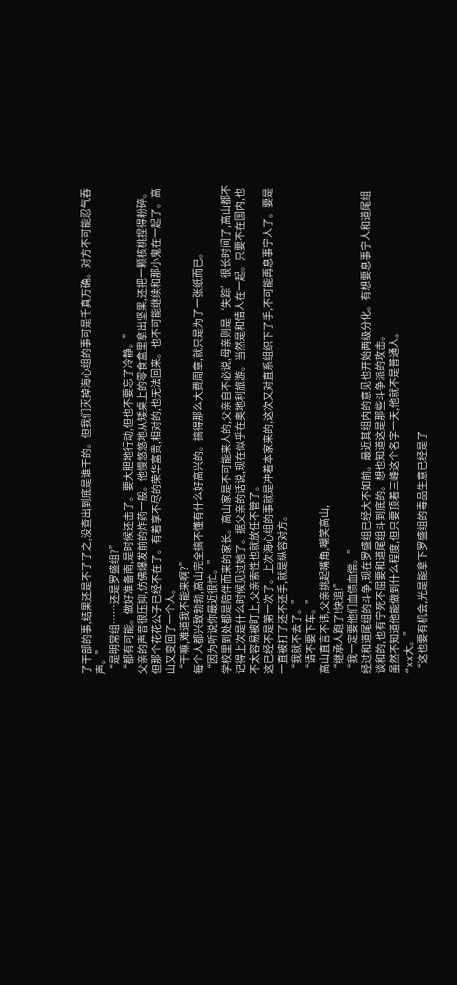了干部的事,结果还是不了了之,没查出到底是谁干的。但我们灭掉海心组的事可是千真万确。对方不可能忍气吞声。”
“是明常组……还是罗盛组?”
“都有可能。做好准备南,是时候还击了。要大胆地行动,但也不要忘了冷静。”
父亲的声音很压抑,仿佛爆发前的炸药一般。他慢悠悠地从矮桌上的零食盒里拿出坚果,还把一颗核桃捏得粉碎。
但那个花花公子已经不在了。有着享不尽的荣华富贵,相对的,也无法回来。也不可能继续和那小鬼在一起了。高山又变回了一个人。
“干嘛,难道我不能来啊?”
每个人都兴致勃勃,高山完全搞不懂有什么好高兴的。搞得那么大费周章,就只是为了一张纸而已。
“因为听说你最近很忙。”
学校里到处都是陪伴而来的家长。高山家是不可能来人的,父亲自不必说,母亲则是‘失踪’很长时间了,高山都不记得上次是什么时候见过她了。据父亲的话说,现在似乎在奥地利旅游。当然是和情人在一起。只要不在国内,也不太容易被盯上,父亲索性也就放任不管了。
这已经不是第一次了。上次海心组的事就是冲着本家来的,这次又对直系组织下了手,不可能再息事宁人了。要是一直被打了还不还手,就是纵容对方。
“我就不去了。”
“请不要下车。”
高山直言不讳,父亲挑起嘴角,嘲笑高山,
“继承人跑了!快追!”
“我一定要他们血债血偿。”
经过和道尾组的斗争,现在罗盛组已经大不如前。最近其组内的意见也开始两级分化。有想要息事宁人和道尾组谈和的,也有宁死不屈要和道尾组斗到底的。想也知道这是那些斗争派的攻击。
虽然不知道他能做到什么程度,但只要顶着三峰这个名字一天,他就不是普通人。
“xx大。”
“这也要有机会,光是能拿下罗盛组的毒品生意已经是了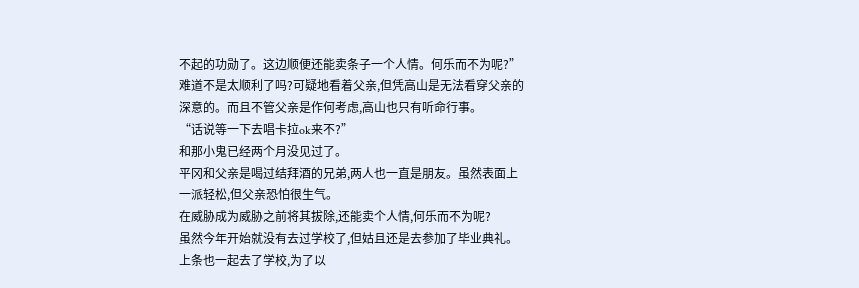不起的功勋了。这边顺便还能卖条子一个人情。何乐而不为呢?”
难道不是太顺利了吗?可疑地看着父亲,但凭高山是无法看穿父亲的深意的。而且不管父亲是作何考虑,高山也只有听命行事。
“话说等一下去唱卡拉ok来不?”
和那小鬼已经两个月没见过了。
平冈和父亲是喝过结拜酒的兄弟,两人也一直是朋友。虽然表面上一派轻松,但父亲恐怕很生气。
在威胁成为威胁之前将其拔除,还能卖个人情,何乐而不为呢?
虽然今年开始就没有去过学校了,但姑且还是去参加了毕业典礼。上条也一起去了学校,为了以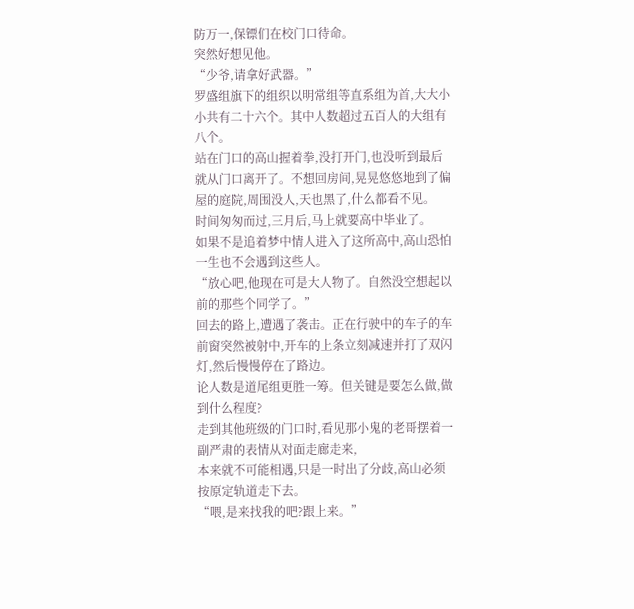防万一,保镖们在校门口待命。
突然好想见他。
“少爷,请拿好武器。”
罗盛组旗下的组织以明常组等直系组为首,大大小小共有二十六个。其中人数超过五百人的大组有八个。
站在门口的高山握着拳,没打开门,也没听到最后就从门口离开了。不想回房间,晃晃悠悠地到了偏屋的庭院,周围没人,天也黑了,什么都看不见。
时间匆匆而过,三月后,马上就要高中毕业了。
如果不是追着梦中情人进入了这所高中,高山恐怕一生也不会遇到这些人。
“放心吧,他现在可是大人物了。自然没空想起以前的那些个同学了。”
回去的路上,遭遇了袭击。正在行驶中的车子的车前窗突然被射中,开车的上条立刻减速并打了双闪灯,然后慢慢停在了路边。
论人数是道尾组更胜一筹。但关键是要怎么做,做到什么程度?
走到其他班级的门口时,看见那小鬼的老哥摆着一副严肃的表情从对面走廊走来,
本来就不可能相遇,只是一时出了分歧,高山必须按原定轨道走下去。
“喂,是来找我的吧?跟上来。”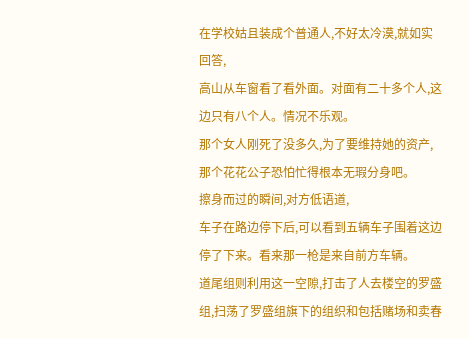在学校姑且装成个普通人,不好太冷漠,就如实回答,
高山从车窗看了看外面。对面有二十多个人,这边只有八个人。情况不乐观。
那个女人刚死了没多久,为了要维持她的资产,那个花花公子恐怕忙得根本无瑕分身吧。
擦身而过的瞬间,对方低语道,
车子在路边停下后,可以看到五辆车子围着这边停了下来。看来那一枪是来自前方车辆。
道尾组则利用这一空隙,打击了人去楼空的罗盛组,扫荡了罗盛组旗下的组织和包括赌场和卖春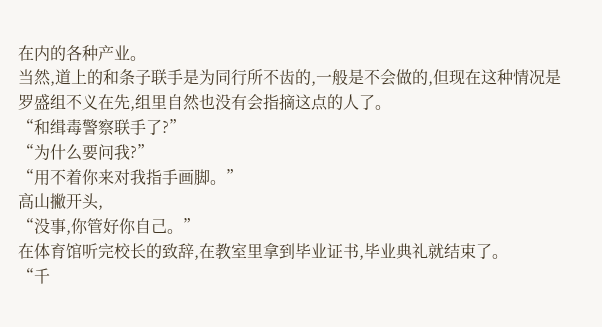在内的各种产业。
当然,道上的和条子联手是为同行所不齿的,一般是不会做的,但现在这种情况是罗盛组不义在先,组里自然也没有会指摘这点的人了。
“和缉毒警察联手了?”
“为什么要问我?”
“用不着你来对我指手画脚。”
高山撇开头,
“没事,你管好你自己。”
在体育馆听完校长的致辞,在教室里拿到毕业证书,毕业典礼就结束了。
“千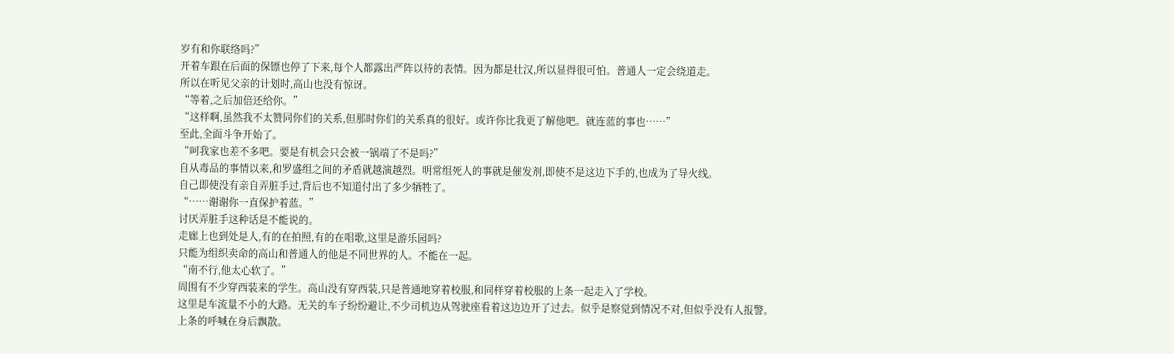岁有和你联络吗?”
开着车跟在后面的保镖也停了下来,每个人都露出严阵以待的表情。因为都是壮汉,所以显得很可怕。普通人一定会绕道走。
所以在听见父亲的计划时,高山也没有惊讶。
“等着,之后加倍还给你。”
“这样啊,虽然我不太赞同你们的关系,但那时你们的关系真的很好。或许你比我更了解他吧。就连蓝的事也……”
至此,全面斗争开始了。
“呵我家也差不多吧。要是有机会只会被一锅端了不是吗?”
自从毒品的事情以来,和罗盛组之间的矛盾就越演越烈。明常组死人的事就是催发剂,即使不是这边下手的,也成为了导火线。
自己即使没有亲自弄脏手过,背后也不知道付出了多少牺牲了。
“……谢谢你一直保护着蓝。”
讨厌弄脏手这种话是不能说的。
走廊上也到处是人,有的在拍照,有的在唱歌,这里是游乐园吗?
只能为组织卖命的高山和普通人的他是不同世界的人。不能在一起。
“南不行,他太心软了。”
周围有不少穿西装来的学生。高山没有穿西装,只是普通地穿着校服,和同样穿着校服的上条一起走入了学校。
这里是车流量不小的大路。无关的车子纷纷避让,不少司机边从驾驶座看着这边边开了过去。似乎是察觉到情况不对,但似乎没有人报警。
上条的呼喊在身后飘散。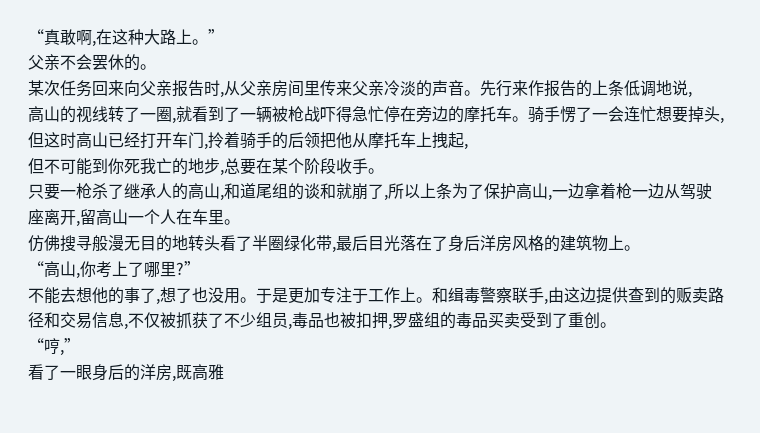“真敢啊,在这种大路上。”
父亲不会罢休的。
某次任务回来向父亲报告时,从父亲房间里传来父亲冷淡的声音。先行来作报告的上条低调地说,
高山的视线转了一圈,就看到了一辆被枪战吓得急忙停在旁边的摩托车。骑手愣了一会连忙想要掉头,但这时高山已经打开车门,拎着骑手的后领把他从摩托车上拽起,
但不可能到你死我亡的地步,总要在某个阶段收手。
只要一枪杀了继承人的高山,和道尾组的谈和就崩了,所以上条为了保护高山,一边拿着枪一边从驾驶座离开,留高山一个人在车里。
仿佛搜寻般漫无目的地转头看了半圈绿化带,最后目光落在了身后洋房风格的建筑物上。
“高山,你考上了哪里?”
不能去想他的事了,想了也没用。于是更加专注于工作上。和缉毒警察联手,由这边提供查到的贩卖路径和交易信息,不仅被抓获了不少组员,毒品也被扣押,罗盛组的毒品买卖受到了重创。
“哼,”
看了一眼身后的洋房,既高雅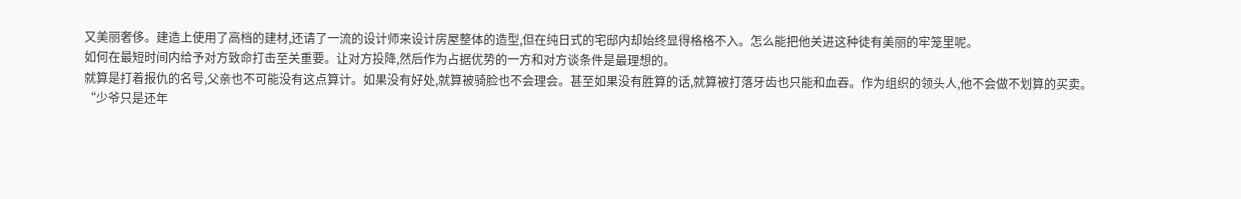又美丽奢侈。建造上使用了高档的建材,还请了一流的设计师来设计房屋整体的造型,但在纯日式的宅邸内却始终显得格格不入。怎么能把他关进这种徒有美丽的牢笼里呢。
如何在最短时间内给予对方致命打击至关重要。让对方投降,然后作为占据优势的一方和对方谈条件是最理想的。
就算是打着报仇的名号,父亲也不可能没有这点算计。如果没有好处,就算被骑脸也不会理会。甚至如果没有胜算的话,就算被打落牙齿也只能和血吞。作为组织的领头人,他不会做不划算的买卖。
“少爷只是还年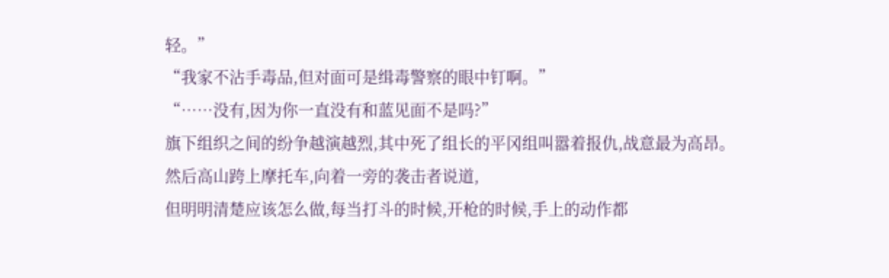轻。”
“我家不沾手毒品,但对面可是缉毒警察的眼中钉啊。”
“……没有,因为你一直没有和蓝见面不是吗?”
旗下组织之间的纷争越演越烈,其中死了组长的平冈组叫嚣着报仇,战意最为高昂。
然后高山跨上摩托车,向着一旁的袭击者说道,
但明明清楚应该怎么做,每当打斗的时候,开枪的时候,手上的动作都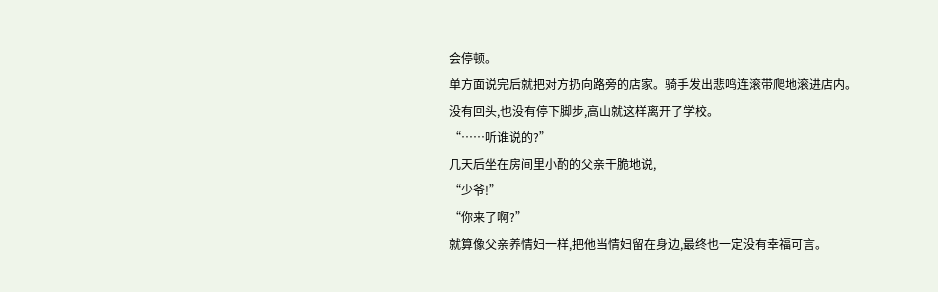会停顿。
单方面说完后就把对方扔向路旁的店家。骑手发出悲鸣连滚带爬地滚进店内。
没有回头,也没有停下脚步,高山就这样离开了学校。
“……听谁说的?”
几天后坐在房间里小酌的父亲干脆地说,
“少爷!”
“你来了啊?”
就算像父亲养情妇一样,把他当情妇留在身边,最终也一定没有幸福可言。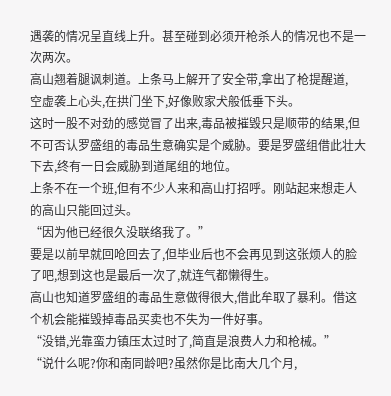遇袭的情况呈直线上升。甚至碰到必须开枪杀人的情况也不是一次两次。
高山翘着腿讽刺道。上条马上解开了安全带,拿出了枪提醒道,
空虚袭上心头,在拱门坐下,好像败家犬般低垂下头。
这时一股不对劲的感觉冒了出来,毒品被摧毁只是顺带的结果,但不可否认罗盛组的毒品生意确实是个威胁。要是罗盛组借此壮大下去,终有一日会威胁到道尾组的地位。
上条不在一个班,但有不少人来和高山打招呼。刚站起来想走人的高山只能回过头。
“因为他已经很久没联络我了。”
要是以前早就回呛回去了,但毕业后也不会再见到这张烦人的脸了吧,想到这也是最后一次了,就连气都懒得生。
高山也知道罗盛组的毒品生意做得很大,借此牟取了暴利。借这个机会能摧毁掉毒品买卖也不失为一件好事。
“没错,光靠蛮力镇压太过时了,简直是浪费人力和枪械。”
“说什么呢?你和南同龄吧?虽然你是比南大几个月,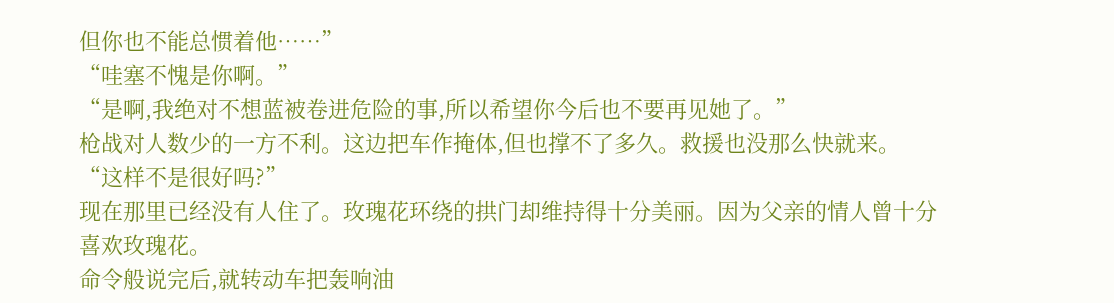但你也不能总惯着他……”
“哇塞不愧是你啊。”
“是啊,我绝对不想蓝被卷进危险的事,所以希望你今后也不要再见她了。”
枪战对人数少的一方不利。这边把车作掩体,但也撑不了多久。救援也没那么快就来。
“这样不是很好吗?”
现在那里已经没有人住了。玫瑰花环绕的拱门却维持得十分美丽。因为父亲的情人曾十分喜欢玫瑰花。
命令般说完后,就转动车把轰响油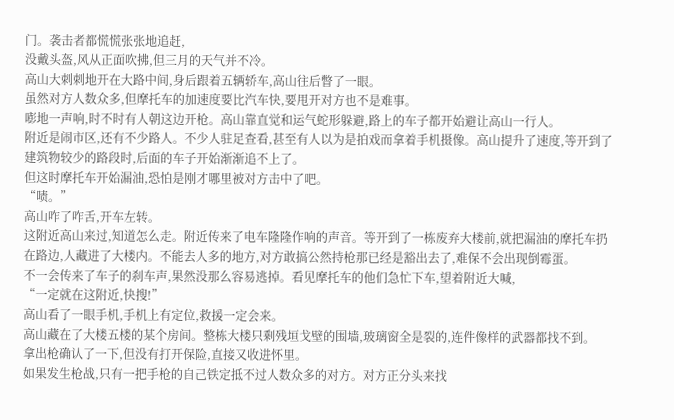门。袭击者都慌慌张张地追赶,
没戴头盔,风从正面吹拂,但三月的天气并不冷。
高山大刺刺地开在大路中间,身后跟着五辆轿车,高山往后瞥了一眼。
虽然对方人数众多,但摩托车的加速度要比汽车快,要甩开对方也不是难事。
嘭地一声响,时不时有人朝这边开枪。高山靠直觉和运气蛇形躲避,路上的车子都开始避让高山一行人。
附近是闹市区,还有不少路人。不少人驻足查看,甚至有人以为是拍戏而拿着手机摄像。高山提升了速度,等开到了建筑物较少的路段时,后面的车子开始渐渐追不上了。
但这时摩托车开始漏油,恐怕是刚才哪里被对方击中了吧。
“啧。”
高山咋了咋舌,开车左转。
这附近高山来过,知道怎么走。附近传来了电车隆隆作响的声音。等开到了一栋废弃大楼前,就把漏油的摩托车扔在路边,人藏进了大楼内。不能去人多的地方,对方敢搞公然持枪那已经是豁出去了,难保不会出现倒霉蛋。
不一会传来了车子的刹车声,果然没那么容易逃掉。看见摩托车的他们急忙下车,望着附近大喊,
“一定就在这附近,快搜!”
高山看了一眼手机,手机上有定位,救援一定会来。
高山藏在了大楼五楼的某个房间。整栋大楼只剩残垣戈壁的围墙,玻璃窗全是裂的,连件像样的武器都找不到。
拿出枪确认了一下,但没有打开保险,直接又收进怀里。
如果发生枪战,只有一把手枪的自己铁定抵不过人数众多的对方。对方正分头来找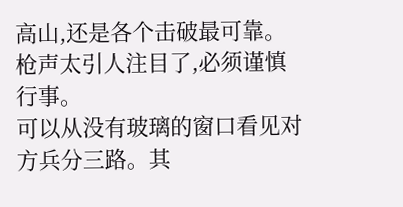高山,还是各个击破最可靠。枪声太引人注目了,必须谨慎行事。
可以从没有玻璃的窗口看见对方兵分三路。其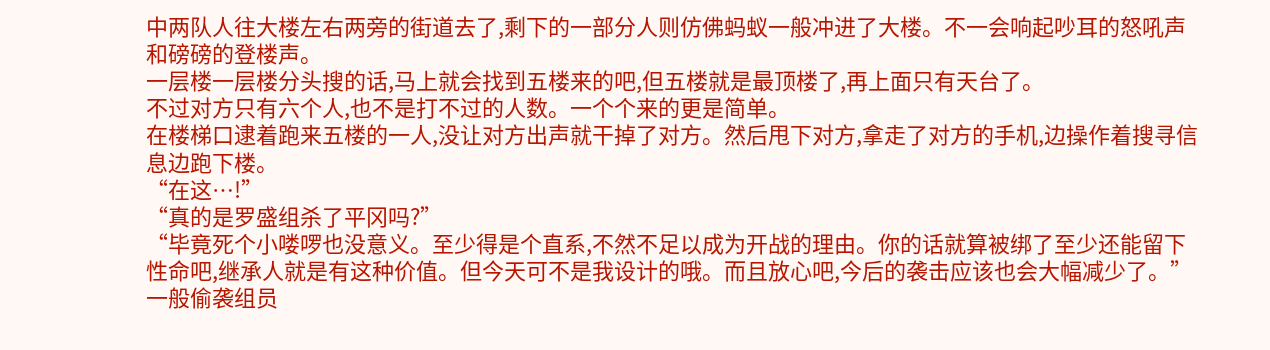中两队人往大楼左右两旁的街道去了,剩下的一部分人则仿佛蚂蚁一般冲进了大楼。不一会响起吵耳的怒吼声和磅磅的登楼声。
一层楼一层楼分头搜的话,马上就会找到五楼来的吧,但五楼就是最顶楼了,再上面只有天台了。
不过对方只有六个人,也不是打不过的人数。一个个来的更是简单。
在楼梯口逮着跑来五楼的一人,没让对方出声就干掉了对方。然后甩下对方,拿走了对方的手机,边操作着搜寻信息边跑下楼。
“在这…!”
“真的是罗盛组杀了平冈吗?”
“毕竟死个小喽啰也没意义。至少得是个直系,不然不足以成为开战的理由。你的话就算被绑了至少还能留下性命吧,继承人就是有这种价值。但今天可不是我设计的哦。而且放心吧,今后的袭击应该也会大幅减少了。”
一般偷袭组员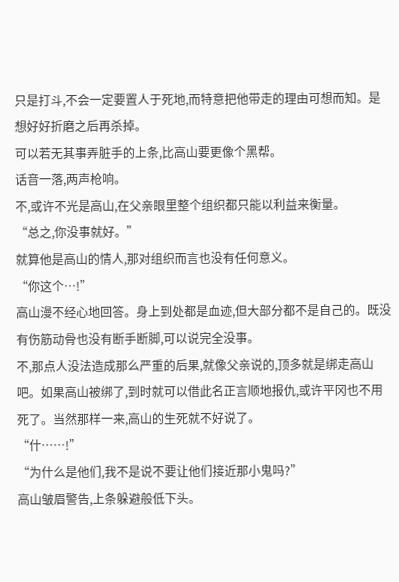只是打斗,不会一定要置人于死地,而特意把他带走的理由可想而知。是想好好折磨之后再杀掉。
可以若无其事弄脏手的上条,比高山要更像个黑帮。
话音一落,两声枪响。
不,或许不光是高山,在父亲眼里整个组织都只能以利益来衡量。
“总之,你没事就好。”
就算他是高山的情人,那对组织而言也没有任何意义。
“你这个…!”
高山漫不经心地回答。身上到处都是血迹,但大部分都不是自己的。既没有伤筋动骨也没有断手断脚,可以说完全没事。
不,那点人没法造成那么严重的后果,就像父亲说的,顶多就是绑走高山吧。如果高山被绑了,到时就可以借此名正言顺地报仇,或许平冈也不用死了。当然那样一来,高山的生死就不好说了。
“什……!”
“为什么是他们,我不是说不要让他们接近那小鬼吗?”
高山皱眉警告,上条躲避般低下头。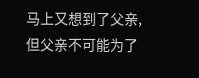马上又想到了父亲,但父亲不可能为了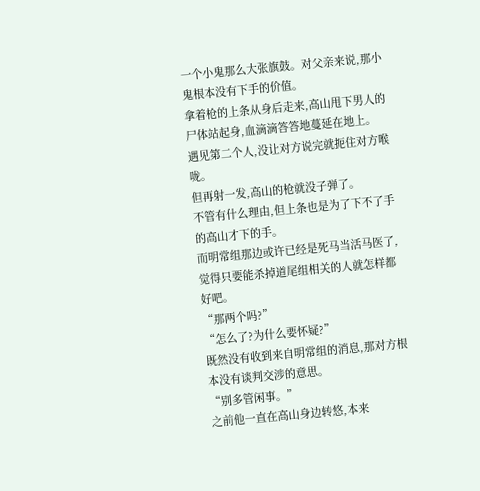一个小鬼那么大张旗鼓。对父亲来说,那小鬼根本没有下手的价值。
拿着枪的上条从身后走来,高山甩下男人的尸体站起身,血滴滴答答地蔓延在地上。
遇见第二个人,没让对方说完就扼住对方喉咙。
但再射一发,高山的枪就没子弹了。
不管有什么理由,但上条也是为了下不了手的高山才下的手。
而明常组那边或许已经是死马当活马医了,觉得只要能杀掉道尾组相关的人就怎样都好吧。
“那两个吗?”
“怎么了?为什么要怀疑?”
既然没有收到来自明常组的消息,那对方根本没有谈判交涉的意思。
“别多管闲事。”
之前他一直在高山身边转悠,本来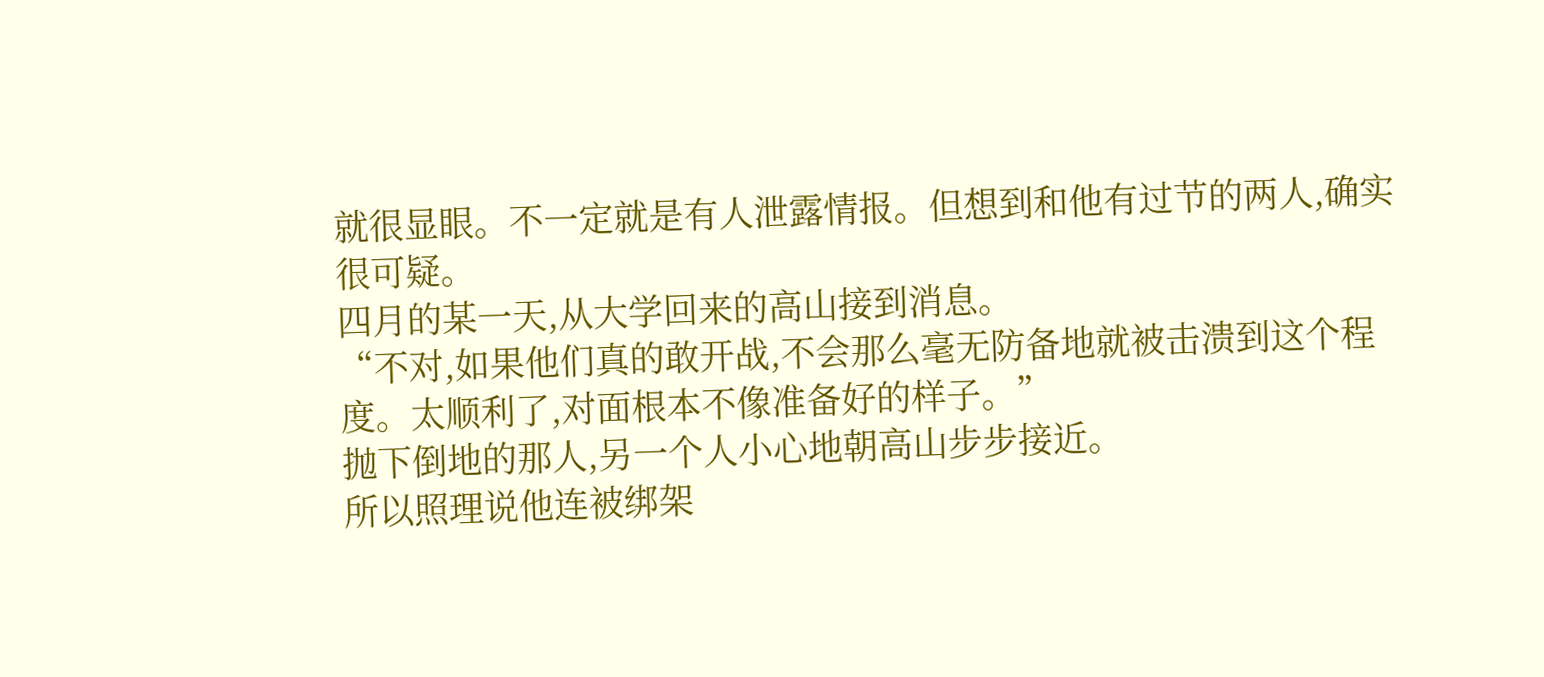就很显眼。不一定就是有人泄露情报。但想到和他有过节的两人,确实很可疑。
四月的某一天,从大学回来的高山接到消息。
“不对,如果他们真的敢开战,不会那么毫无防备地就被击溃到这个程度。太顺利了,对面根本不像准备好的样子。”
抛下倒地的那人,另一个人小心地朝高山步步接近。
所以照理说他连被绑架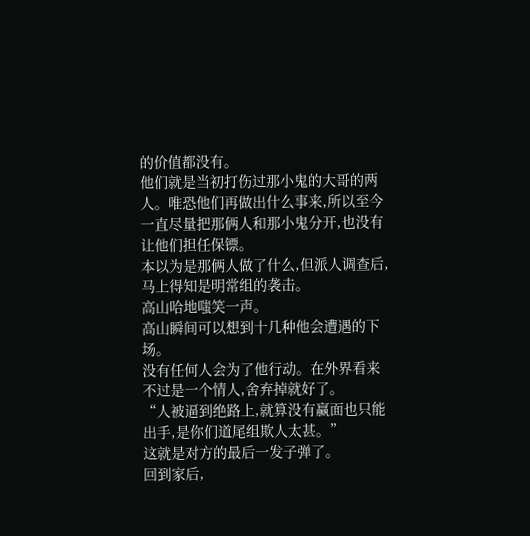的价值都没有。
他们就是当初打伤过那小鬼的大哥的两人。唯恐他们再做出什么事来,所以至今一直尽量把那俩人和那小鬼分开,也没有让他们担任保镖。
本以为是那俩人做了什么,但派人调查后,马上得知是明常组的袭击。
高山哈地嗤笑一声。
高山瞬间可以想到十几种他会遭遇的下场。
没有任何人会为了他行动。在外界看来不过是一个情人,舍弃掉就好了。
“人被逼到绝路上,就算没有赢面也只能出手,是你们道尾组欺人太甚。”
这就是对方的最后一发子弹了。
回到家后,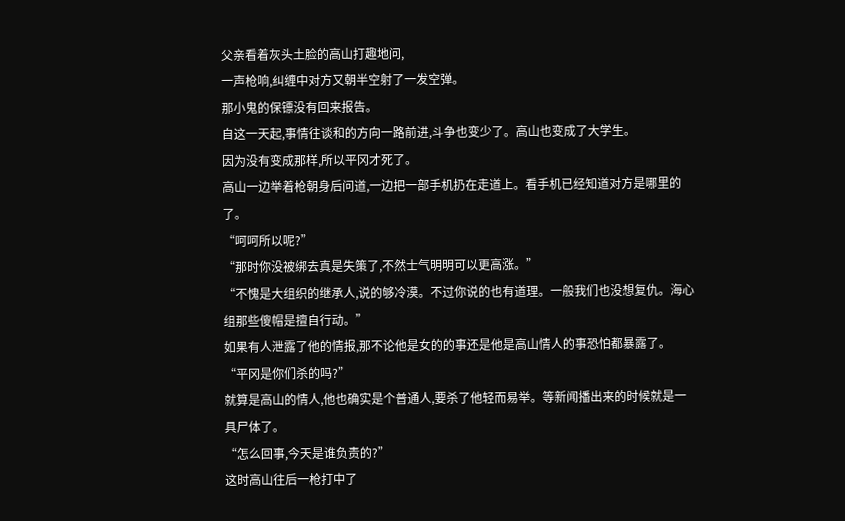父亲看着灰头土脸的高山打趣地问,
一声枪响,纠缠中对方又朝半空射了一发空弹。
那小鬼的保镖没有回来报告。
自这一天起,事情往谈和的方向一路前进,斗争也变少了。高山也变成了大学生。
因为没有变成那样,所以平冈才死了。
高山一边举着枪朝身后问道,一边把一部手机扔在走道上。看手机已经知道对方是哪里的了。
“呵呵所以呢?”
“那时你没被绑去真是失策了,不然士气明明可以更高涨。”
“不愧是大组织的继承人,说的够冷漠。不过你说的也有道理。一般我们也没想复仇。海心组那些傻帽是擅自行动。”
如果有人泄露了他的情报,那不论他是女的的事还是他是高山情人的事恐怕都暴露了。
“平冈是你们杀的吗?”
就算是高山的情人,他也确实是个普通人,要杀了他轻而易举。等新闻播出来的时候就是一具尸体了。
“怎么回事,今天是谁负责的?”
这时高山往后一枪打中了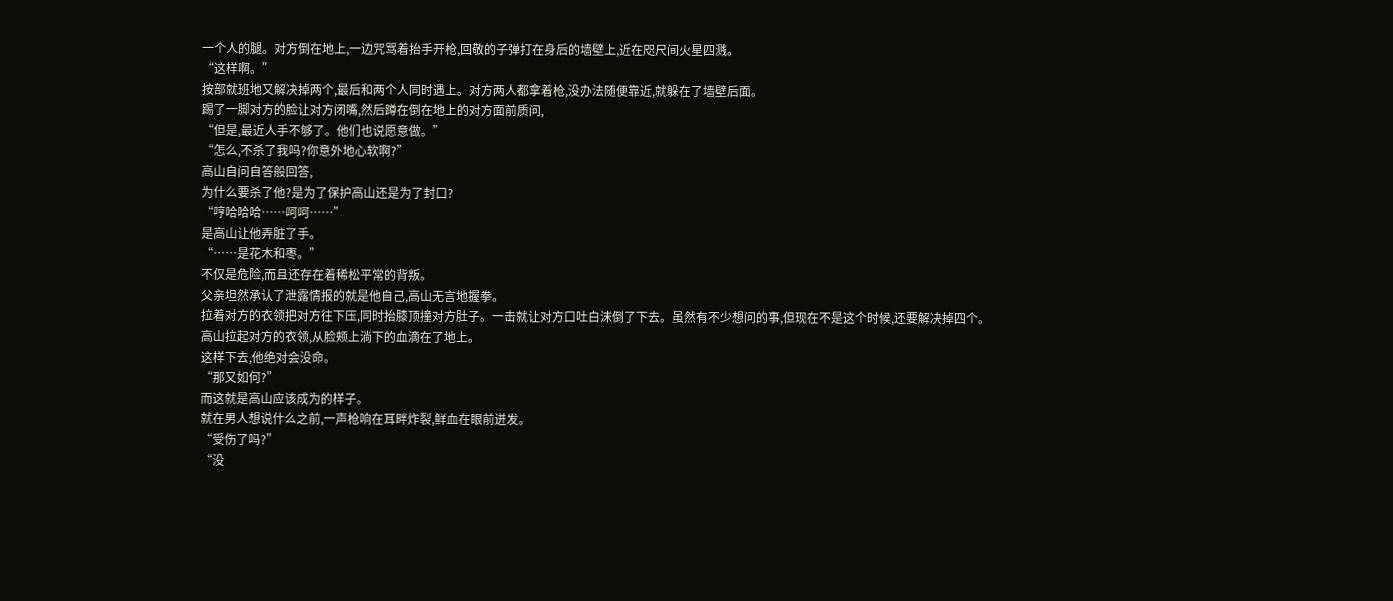一个人的腿。对方倒在地上,一边咒骂着抬手开枪,回敬的子弹打在身后的墙壁上,近在咫尺间火星四溅。
“这样啊。”
按部就班地又解决掉两个,最后和两个人同时遇上。对方两人都拿着枪,没办法随便靠近,就躲在了墙壁后面。
踢了一脚对方的脸让对方闭嘴,然后蹲在倒在地上的对方面前质问,
“但是,最近人手不够了。他们也说愿意做。”
“怎么,不杀了我吗?你意外地心软啊?”
高山自问自答般回答,
为什么要杀了他?是为了保护高山还是为了封口?
“哼哈哈哈……呵呵……”
是高山让他弄脏了手。
“……是花木和枣。”
不仅是危险,而且还存在着稀松平常的背叛。
父亲坦然承认了泄露情报的就是他自己,高山无言地握拳。
拉着对方的衣领把对方往下压,同时抬膝顶撞对方肚子。一击就让对方口吐白沫倒了下去。虽然有不少想问的事,但现在不是这个时候,还要解决掉四个。
高山拉起对方的衣领,从脸颊上淌下的血滴在了地上。
这样下去,他绝对会没命。
“那又如何?”
而这就是高山应该成为的样子。
就在男人想说什么之前,一声枪响在耳畔炸裂,鲜血在眼前迸发。
“受伤了吗?”
“没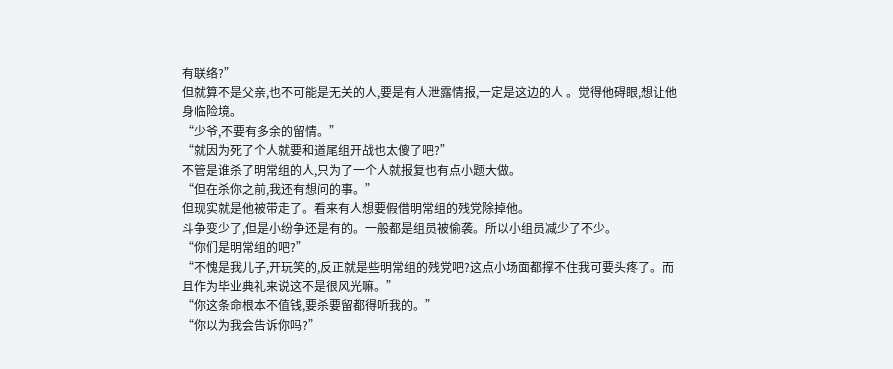有联络?”
但就算不是父亲,也不可能是无关的人,要是有人泄露情报,一定是这边的人 。觉得他碍眼,想让他身临险境。
“少爷,不要有多余的留情。”
“就因为死了个人就要和道尾组开战也太傻了吧?”
不管是谁杀了明常组的人,只为了一个人就报复也有点小题大做。
“但在杀你之前,我还有想问的事。”
但现实就是他被带走了。看来有人想要假借明常组的残党除掉他。
斗争变少了,但是小纷争还是有的。一般都是组员被偷袭。所以小组员减少了不少。
“你们是明常组的吧?”
“不愧是我儿子,开玩笑的,反正就是些明常组的残党吧?这点小场面都撑不住我可要头疼了。而且作为毕业典礼来说这不是很风光嘛。”
“你这条命根本不值钱,要杀要留都得听我的。”
“你以为我会告诉你吗?”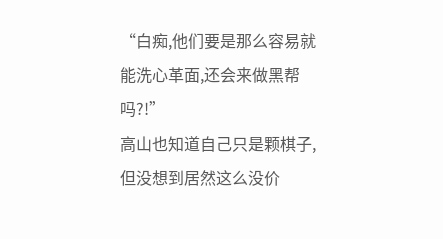“白痴,他们要是那么容易就能洗心革面,还会来做黑帮吗?!”
高山也知道自己只是颗棋子,但没想到居然这么没价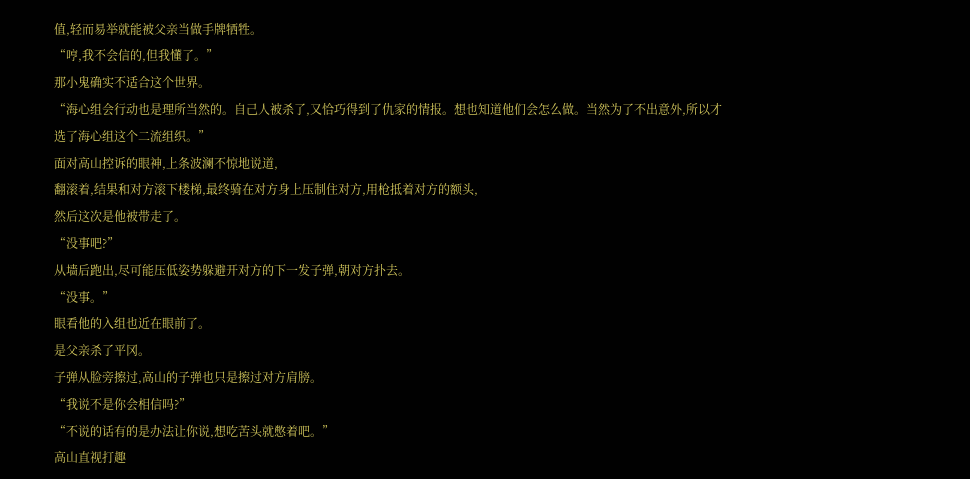值,轻而易举就能被父亲当做手牌牺牲。
“哼,我不会信的,但我懂了。”
那小鬼确实不适合这个世界。
“海心组会行动也是理所当然的。自己人被杀了,又恰巧得到了仇家的情报。想也知道他们会怎么做。当然为了不出意外,所以才选了海心组这个二流组织。”
面对高山控诉的眼神,上条波澜不惊地说道,
翻滚着,结果和对方滚下楼梯,最终骑在对方身上压制住对方,用枪抵着对方的额头,
然后这次是他被带走了。
“没事吧?”
从墙后跑出,尽可能压低姿势躲避开对方的下一发子弹,朝对方扑去。
“没事。”
眼看他的入组也近在眼前了。
是父亲杀了平冈。
子弹从脸旁擦过,高山的子弹也只是擦过对方肩膀。
“我说不是你会相信吗?”
“不说的话有的是办法让你说,想吃苦头就憋着吧。”
高山直视打趣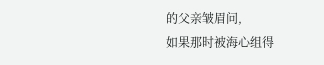的父亲皱眉问,
如果那时被海心组得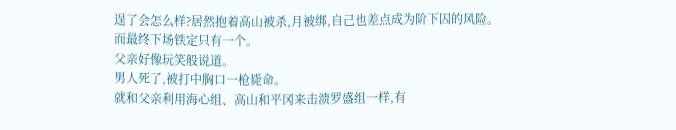逞了会怎么样?居然抱着高山被杀,月被绑,自己也差点成为阶下囚的风险。
而最终下场铁定只有一个。
父亲好像玩笑般说道。
男人死了,被打中胸口一枪毙命。
就和父亲利用海心组、高山和平冈来击溃罗盛组一样,有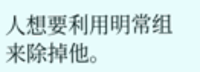人想要利用明常组来除掉他。